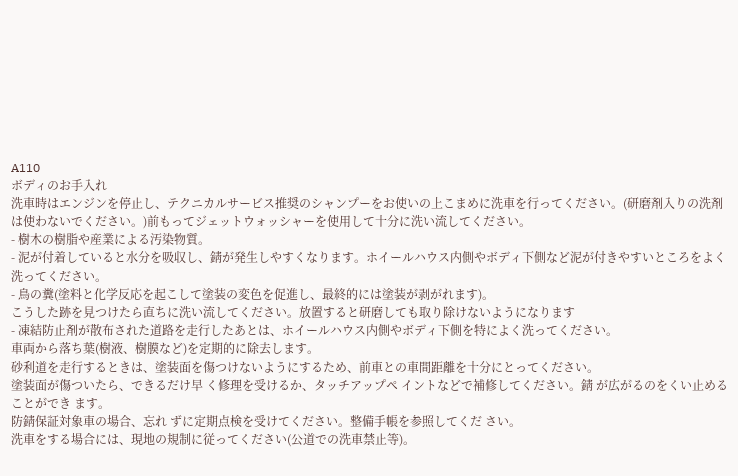A110
ボディのお手入れ
洗車時はエンジンを停止し、テクニカルサービス推奨のシャンプーをお使いの上こまめに洗車を行ってください。(研磨剤入りの洗剤は使わないでください。)前もってジェットウォッシャーを使用して十分に洗い流してください。
- 樹木の樹脂や産業による汚染物質。
- 泥が付着していると水分を吸収し、錆が発生しやすくなります。ホイールハウス内側やボディ下側など泥が付きやすいところをよく洗ってください。
- 鳥の糞(塗料と化学反応を起こして塗装の変色を促進し、最終的には塗装が剥がれます)。
こうした跡を見つけたら直ちに洗い流してください。放置すると研磨しても取り除けないようになります
- 凍結防止剤が散布された道路を走行したあとは、ホイールハウス内側やボディ下側を特によく洗ってください。
車両から落ち葉(樹液、樹膜など)を定期的に除去します。
砂利道を走行するときは、塗装面を傷つけないようにするため、前車との車間距離を十分にとってください。
塗装面が傷ついたら、できるだけ早 く修理を受けるか、タッチアップペ イントなどで補修してください。錆 が広がるのをくい止めることができ ます。
防錆保証対象車の場合、忘れ ずに定期点検を受けてください。整備手帳を参照してくだ さい。
洗車をする場合には、現地の規制に従ってください(公道での洗車禁止等)。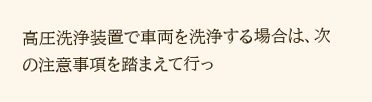高圧洗浄装置で車両を洗浄する場合は、次の注意事項を踏まえて行っ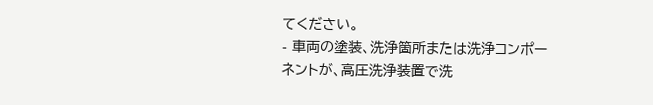てください。
- 車両の塗装、洗浄箇所または洗浄コンポーネントが、高圧洗浄装置で洗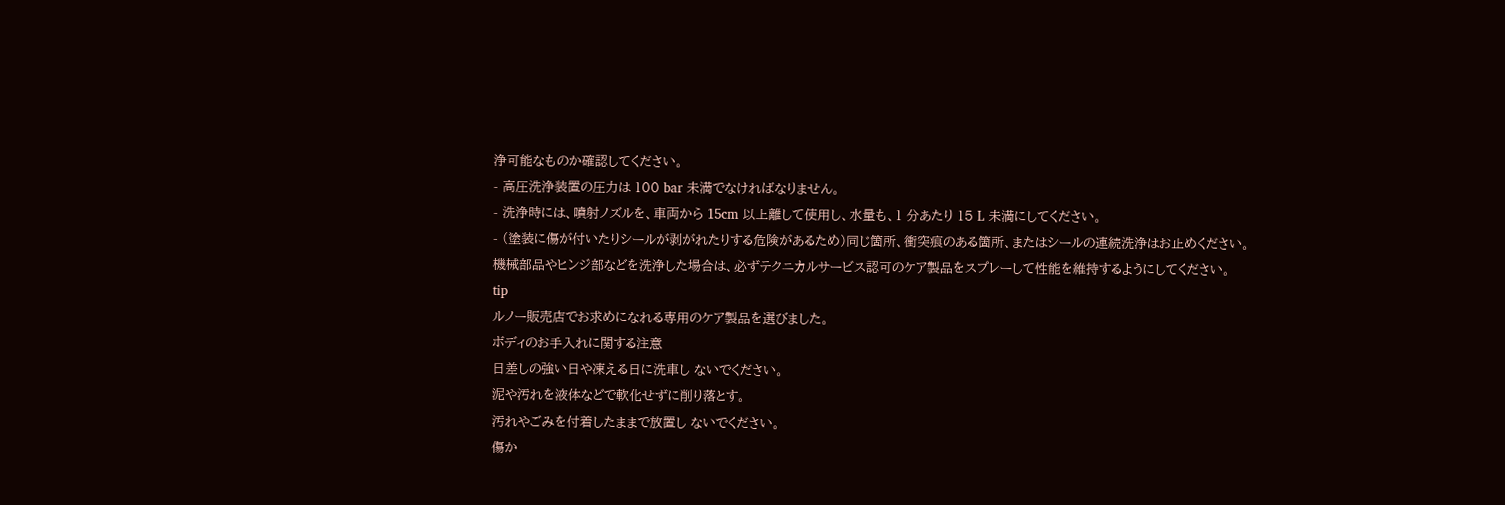浄可能なものか確認してください。
- 高圧洗浄装置の圧力は 100 bar 未満でなければなりません。
- 洗浄時には、噴射ノズルを、車両から 15cm 以上離して使用し、水量も、1 分あたり 15 L 未満にしてください。
- (塗装に傷が付いたりシールが剥がれたりする危険があるため)同じ箇所、衝突痕のある箇所、またはシールの連続洗浄はお止めください。
機械部品やヒンジ部などを洗浄した場合は、必ずテクニカルサービス認可のケア製品をスプレーして性能を維持するようにしてください。
tip
ルノー販売店でお求めになれる専用のケア製品を選びました。
ボディのお手入れに関する注意
日差しの強い日や凍える日に洗車し ないでください。
泥や汚れを液体などで軟化せずに削り落とす。
汚れやごみを付着したままで放置し ないでください。
傷か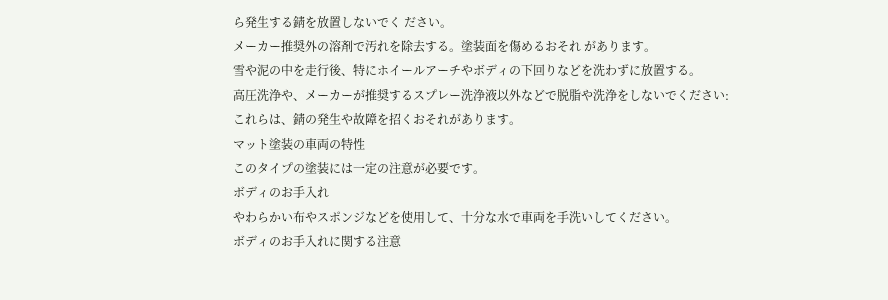ら発生する錆を放置しないでく ださい。
メーカー推奨外の溶剤で汚れを除去する。塗装面を傷めるおそれ があります。
雪や泥の中を走行後、特にホイールアーチやボディの下回りなどを洗わずに放置する。
高圧洗浄や、メーカーが推奨するスプレー洗浄液以外などで脱脂や洗浄をしないでください:
これらは、錆の発生や故障を招くおそれがあります。
マット塗装の車両の特性
このタイプの塗装には一定の注意が必要です。
ボディのお手入れ
やわらかい布やスポンジなどを使用して、十分な水で車両を手洗いしてください。
ボディのお手入れに関する注意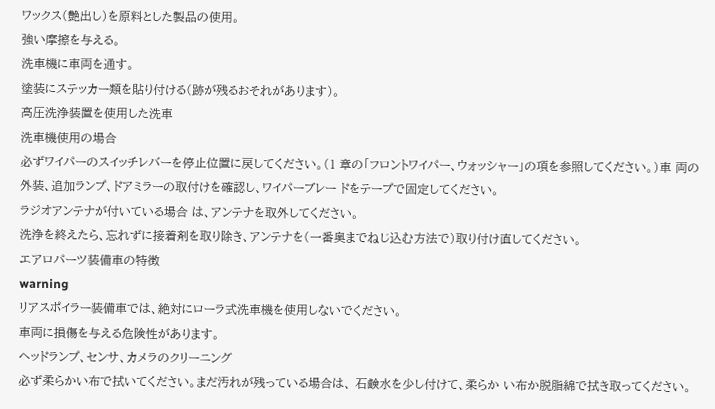ワックス(艶出し)を原料とした製品の使用。
強い摩擦を与える。
洗車機に車両を通す。
塗装にステッカー類を貼り付ける(跡が残るおそれがあります)。
高圧洗浄装置を使用した洗車
洗車機使用の場合
必ずワイパーのスイッチレバーを停止位置に戻してください。(1 章の「フロントワイパー、ウォッシャー」の項を参照してください。)車 両の外装、追加ランプ、ドアミラーの取付けを確認し、ワイパーブレー ドをテープで固定してください。
ラジオアンテナが付いている場合 は、アンテナを取外してください。
洗浄を終えたら、忘れずに接着剤を取り除き、アンテナを(一番奥までねじ込む方法で)取り付け直してください。
エアロパーツ装備車の特徴
warning
リアスポイラー装備車では、絶対にローラ式洗車機を使用しないでください。
車両に損傷を与える危険性があります。
ヘッドランプ、センサ、カメラのクリーニング
必ず柔らかい布で拭いてください。まだ汚れが残っている場合は、 石鹸水を少し付けて、柔らか い布か脱脂綿で拭き取ってください。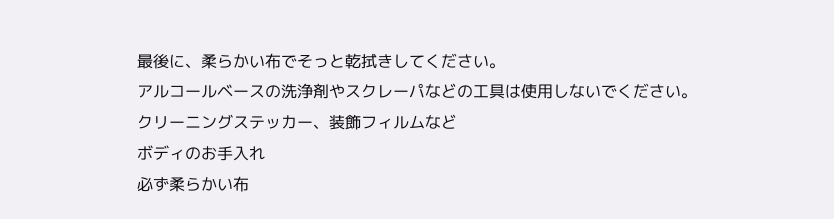最後に、柔らかい布でそっと乾拭きしてください。
アルコールベースの洗浄剤やスクレーパなどの工具は使用しないでください。
クリーニングステッカー、装飾フィルムなど
ボディのお手入れ
必ず柔らかい布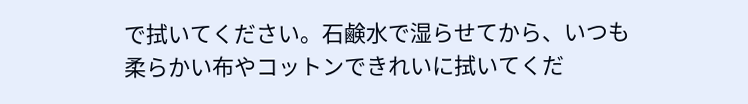で拭いてください。石鹸水で湿らせてから、いつも柔らかい布やコットンできれいに拭いてくだ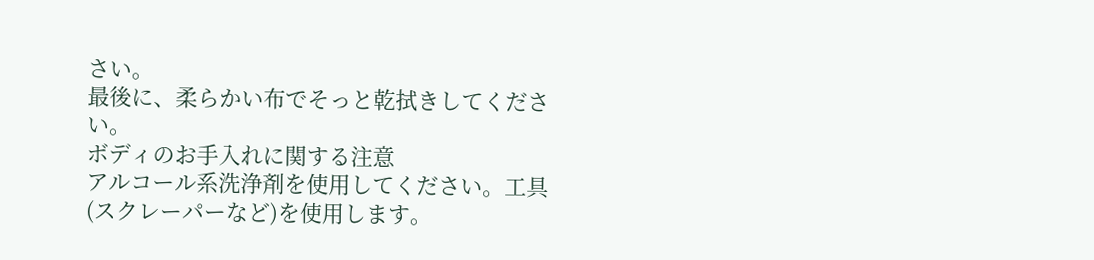さい。
最後に、柔らかい布でそっと乾拭きしてください。
ボディのお手入れに関する注意
アルコール系洗浄剤を使用してください。工具(スクレーパーなど)を使用します。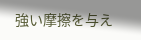強い摩擦を与え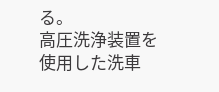る。
高圧洗浄装置を使用した洗車